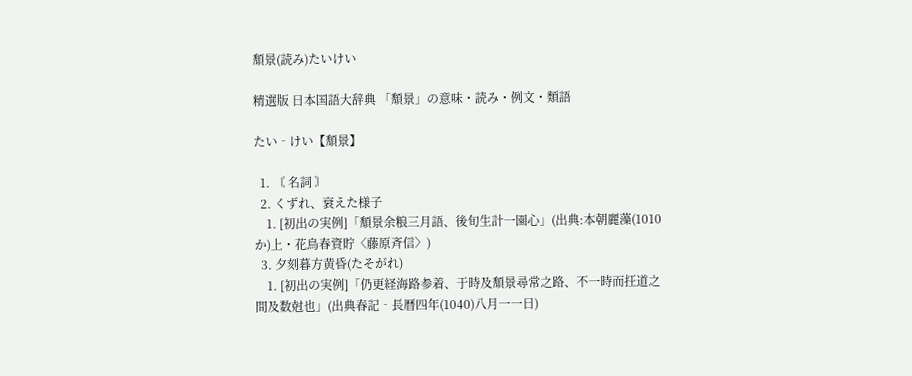頽景(読み)たいけい

精選版 日本国語大辞典 「頽景」の意味・読み・例文・類語

たい‐けい【頽景】

  1. 〘 名詞 〙
  2. くずれ、衰えた様子
    1. [初出の実例]「頽景余粮三月語、後旬生計一園心」(出典:本朝麗藻(1010か)上・花鳥春資貯〈藤原斉信〉)
  3. 夕刻暮方黄昏(たそがれ)
    1. [初出の実例]「仍更経海路参着、于時及頽景尋常之路、不一時而抂道之間及数尅也」(出典春記‐長暦四年(1040)八月一一日)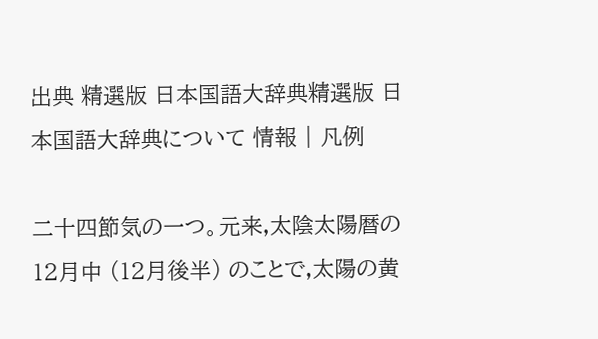出典 精選版 日本国語大辞典精選版 日本国語大辞典について 情報 | 凡例

二十四節気の一つ。元来,太陰太陽暦の 12月中 (12月後半) のことで,太陽の黄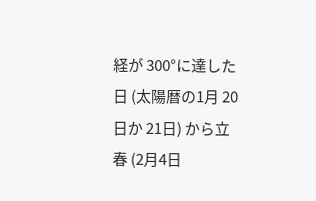経が 300°に達した日 (太陽暦の1月 20日か 21日) から立春 (2月4日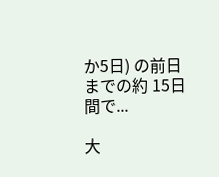か5日) の前日までの約 15日間で...

大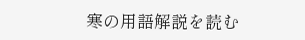寒の用語解説を読む